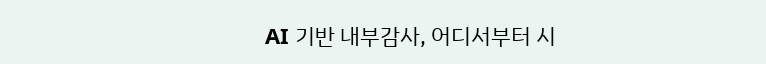AI 기반 내부감사, 어디서부터 시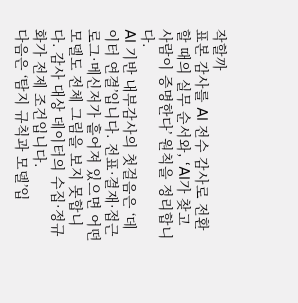작할까
표본 감사를 AI 전수 감사로 전환할 때의 실무 순서와, ‘AI가 찾고 사람이 증명한다’ 원칙을 정리합니다.
AI 기반 내부감사의 첫걸음은 ‘데이터 연결’입니다. 전표·결재·접근로그·메신저가 흩어져 있으면 어떤 모델도 전체 그림을 보지 못합니다. 감사 대상 데이터의 수집·정규화가 전제 조건입니다.
다음은 ‘탐지 규칙과 모델’입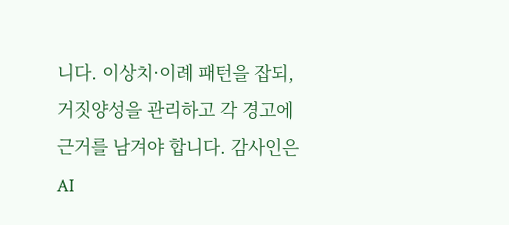니다. 이상치·이례 패턴을 잡되, 거짓양성을 관리하고 각 경고에 근거를 남겨야 합니다. 감사인은 AI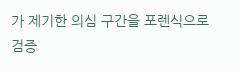가 제기한 의심 구간을 포렌식으로 검증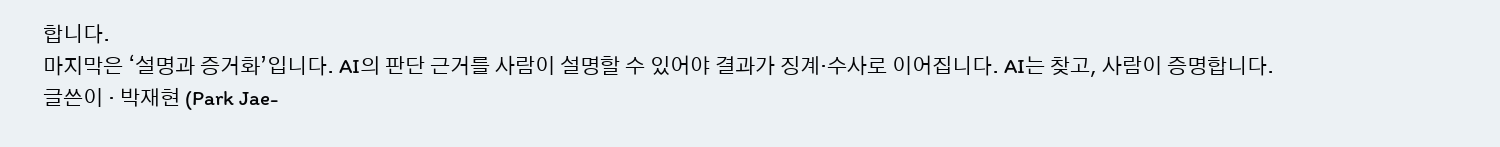합니다.
마지막은 ‘설명과 증거화’입니다. AI의 판단 근거를 사람이 설명할 수 있어야 결과가 징계·수사로 이어집니다. AI는 찾고, 사람이 증명합니다.
글쓴이 · 박재현 (Park Jae-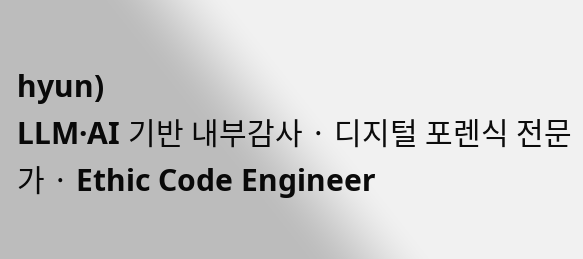hyun)
LLM·AI 기반 내부감사 · 디지털 포렌식 전문가 · Ethic Code Engineer